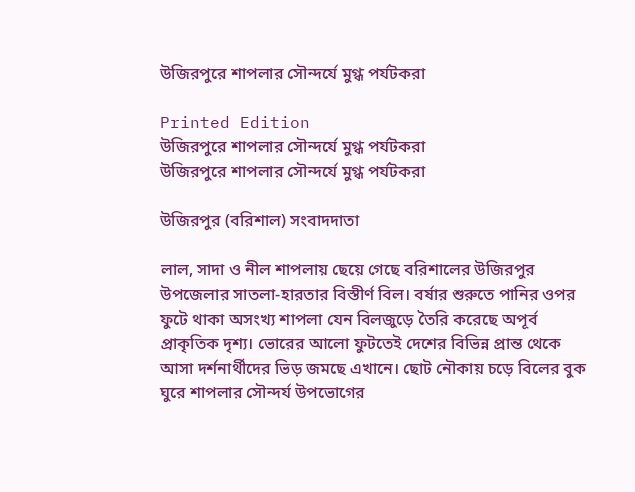উজিরপুরে শাপলার সৌন্দর্যে মুগ্ধ পর্যটকরা

Printed Edition
উজিরপুরে শাপলার সৌন্দর্যে মুগ্ধ পর্যটকরা
উজিরপুরে শাপলার সৌন্দর্যে মুগ্ধ পর্যটকরা

উজিরপুর (বরিশাল) সংবাদদাতা

লাল, সাদা ও নীল শাপলায় ছেয়ে গেছে বরিশালের উজিরপুর উপজেলার সাতলা-হারতার বিস্তীর্ণ বিল। বর্ষার শুরুতে পানির ওপর ফুটে থাকা অসংখ্য শাপলা যেন বিলজুড়ে তৈরি করেছে অপূর্ব প্রাকৃতিক দৃশ্য। ভোরের আলো ফুটতেই দেশের বিভিন্ন প্রান্ত থেকে আসা দর্শনার্থীদের ভিড় জমছে এখানে। ছোট নৌকায় চড়ে বিলের বুক ঘুরে শাপলার সৌন্দর্য উপভোগের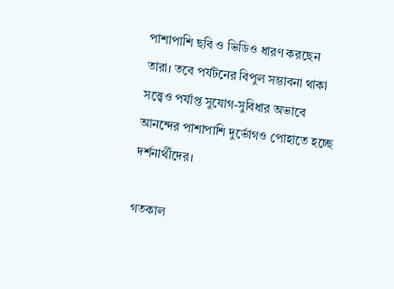পাশাপাশি ছবি ও ভিডিও ধারণ করছেন তারা। তবে পর্যটনের বিপুল সম্ভাবনা থাকা সত্ত্বেও পর্যাপ্ত সুযোগ-সুবিধার অভাবে আনন্দের পাশাপাশি দুর্ভোগও পোহাতে হচ্ছে দর্শনার্থীদের।

গতকাল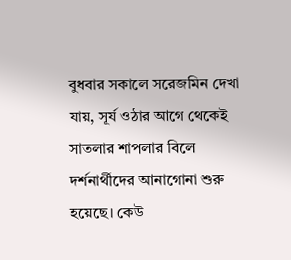বুধবার সকালে সরেজমিন দেখা যায়, সূর্য ওঠার আগে থেকেই সাতলার শাপলার বিলে দর্শনার্থীদের আনাগোনা শুরু হয়েছে। কেউ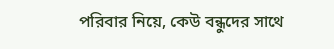পরিবার নিয়ে, কেউ বন্ধুদের সাথে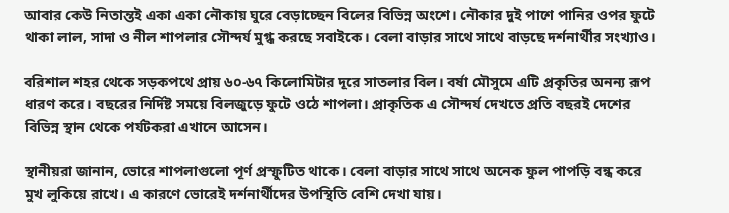আবার কেউ নিতান্তই একা একা নৌকায় ঘুরে বেড়াচ্ছেন বিলের বিভিন্ন অংশে। নৌকার দুই পাশে পানির ওপর ফুটে থাকা লাল, সাদা ও নীল শাপলার সৌন্দর্য মুগ্ধ করছে সবাইকে। বেলা বাড়ার সাথে সাথে বাড়ছে দর্শনার্থীর সংখ্যাও।

বরিশাল শহর থেকে সড়কপথে প্রায় ৬০-৬৭ কিলোমিটার দূরে সাতলার বিল। বর্ষা মৌসুমে এটি প্রকৃতির অনন্য রূপ ধারণ করে। বছরের নির্দিষ্ট সময়ে বিলজুড়ে ফুটে ওঠে শাপলা। প্রাকৃতিক এ সৌন্দর্য দেখতে প্রতি বছরই দেশের বিভিন্ন স্থান থেকে পর্যটকরা এখানে আসেন।

স্থানীয়রা জানান, ভোরে শাপলাগুলো পূর্ণ প্রস্ফুটিত থাকে। বেলা বাড়ার সাথে সাথে অনেক ফুল পাপড়ি বন্ধ করে মুখ লুকিয়ে রাখে। এ কারণে ভোরেই দর্শনার্থীদের উপস্থিতি বেশি দেখা যায়।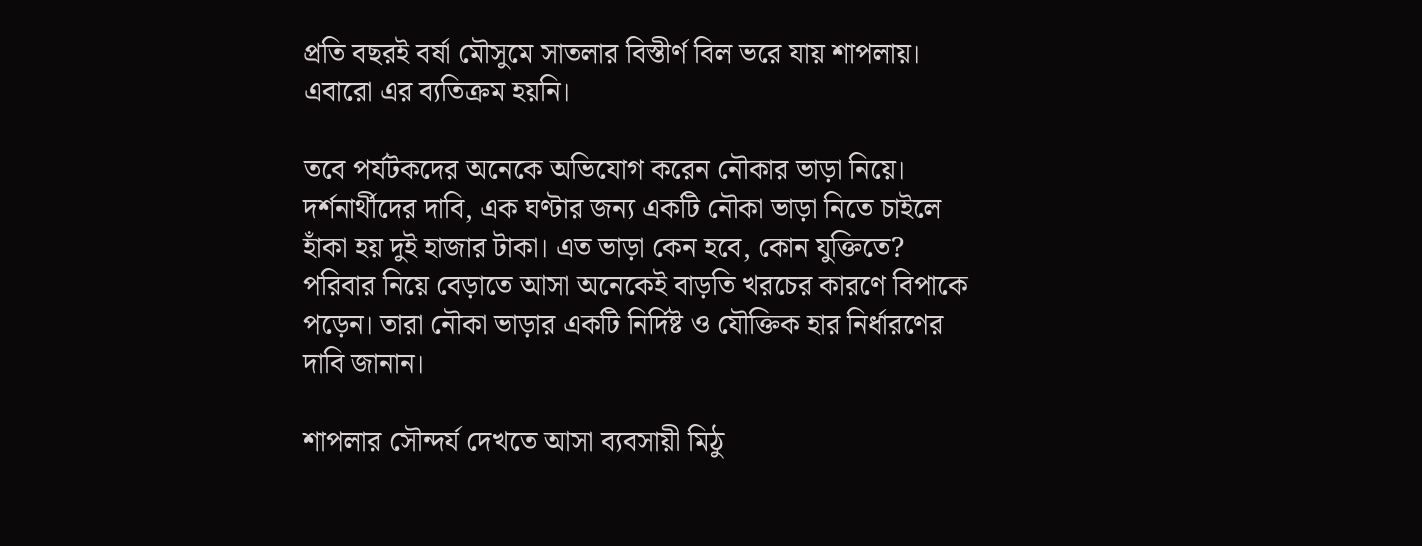প্রতি বছরই বর্ষা মৌসুমে সাতলার বিস্তীর্ণ বিল ভরে যায় শাপলায়। এবারো এর ব্যতিক্রম হয়নি।

তবে পর্যটকদের অনেকে অভিযোগ করেন নৌকার ভাড়া নিয়ে। দর্শনার্থীদের দাবি, এক ঘণ্টার জন্য একটি নৌকা ভাড়া নিতে চাইলে হাঁকা হয় দুই হাজার টাকা। এত ভাড়া কেন হবে, কোন যুক্তিতে? পরিবার নিয়ে বেড়াতে আসা অনেকেই বাড়তি খরচের কারণে বিপাকে পড়েন। তারা নৌকা ভাড়ার একটি নির্দিষ্ট ও যৌক্তিক হার নির্ধারণের দাবি জানান।

শাপলার সৌন্দর্য দেখতে আসা ব্যবসায়ী মিঠু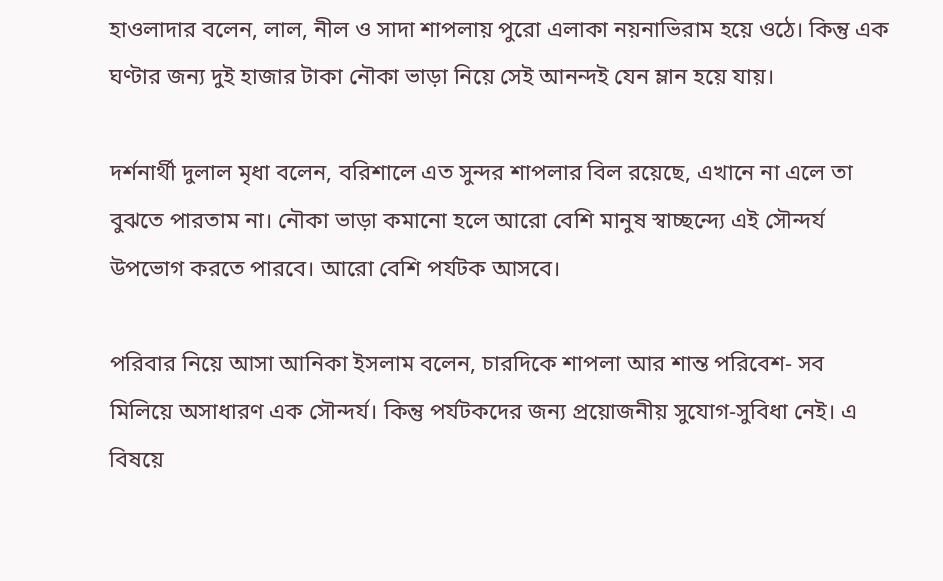হাওলাদার বলেন, লাল, নীল ও সাদা শাপলায় পুরো এলাকা নয়নাভিরাম হয়ে ওঠে। কিন্তু এক ঘণ্টার জন্য দুই হাজার টাকা নৌকা ভাড়া নিয়ে সেই আনন্দই যেন ম্লান হয়ে যায়।

দর্শনার্থী দুলাল মৃধা বলেন, বরিশালে এত সুন্দর শাপলার বিল রয়েছে, এখানে না এলে তা বুঝতে পারতাম না। নৌকা ভাড়া কমানো হলে আরো বেশি মানুষ স্বাচ্ছন্দ্যে এই সৌন্দর্য উপভোগ করতে পারবে। আরো বেশি পর্যটক আসবে।

পরিবার নিয়ে আসা আনিকা ইসলাম বলেন, চারদিকে শাপলা আর শান্ত পরিবেশ- সব মিলিয়ে অসাধারণ এক সৌন্দর্য। কিন্তু পর্যটকদের জন্য প্রয়োজনীয় সুযোগ-সুবিধা নেই। এ বিষয়ে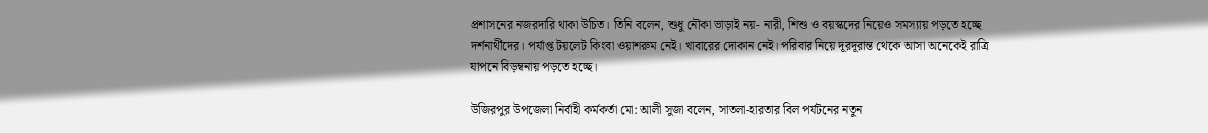প্রশাসনের নজরদারি থাকা উচিত। তিনি বলেন, শুধু নৌকা ভাড়াই নয়- নারী, শিশু ও বয়স্কদের নিয়েও সমস্যায় পড়তে হচ্ছে দর্শনার্থীদের। পর্যাপ্ত টয়লেট কিংবা ওয়াশরুম নেই। খাবারের দোকান নেই। পরিবার নিয়ে দূরদূরান্ত থেকে আসা অনেকেই রাত্রি যাপনে বিড়ম্বনায় পড়তে হচ্ছে।

উজিরপুর উপজেলা নির্বাহী কর্মকর্তা মো: আলী সুজা বলেন, সাতলা-হারতার বিল পর্যটনের নতুন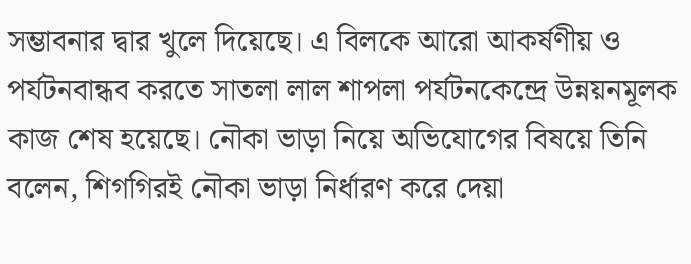সম্ভাবনার দ্বার খুলে দিয়েছে। এ বিলকে আরো আকর্ষণীয় ও পর্যটনবান্ধব করতে সাতলা লাল শাপলা পর্যটনকেন্দ্রে উন্নয়নমূলক কাজ শেষ হয়েছে। নৌকা ভাড়া নিয়ে অভিযোগের বিষয়ে তিনি বলেন, শিগগিরই নৌকা ভাড়া নির্ধারণ করে দেয়া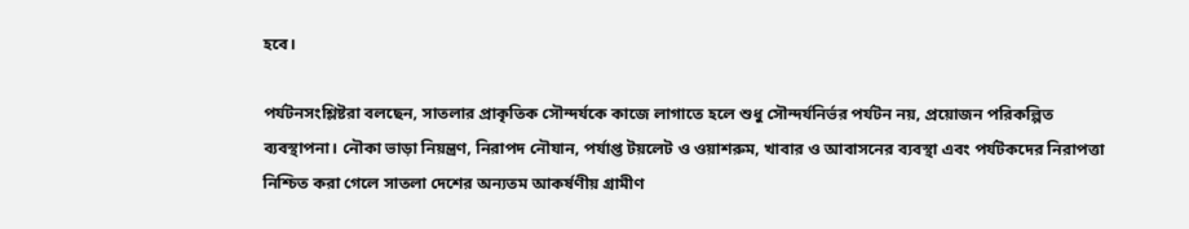হবে।

পর্যটনসংশ্লিষ্টরা বলছেন, সাতলার প্রাকৃতিক সৌন্দর্যকে কাজে লাগাতে হলে শুধু সৌন্দর্যনির্ভর পর্যটন নয়, প্রয়োজন পরিকল্পিত ব্যবস্থাপনা। নৌকা ভাড়া নিয়ন্ত্রণ, নিরাপদ নৌযান, পর্যাপ্ত টয়লেট ও ওয়াশরুম, খাবার ও আবাসনের ব্যবস্থা এবং পর্যটকদের নিরাপত্তা নিশ্চিত করা গেলে সাতলা দেশের অন্যতম আকর্ষণীয় গ্রামীণ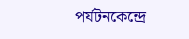পর্যটনকেন্দ্রে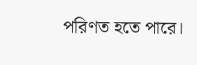পরিণত হতে পারে।